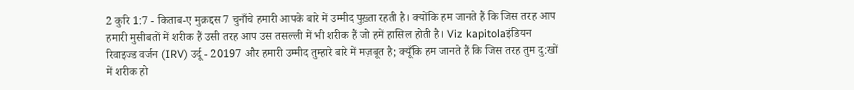2 कुरि 1:7 - किताब-ए मुक़द्दस7 चुनाँचे हमारी आपके बारे में उम्मीद पुख़्ता रहती है। क्योंकि हम जानते हैं कि जिस तरह आप हमारी मुसीबतों में शरीक हैं उसी तरह आप उस तसल्ली में भी शरीक हैं जो हमें हासिल होती है। Viz kapitolaइंडियन रिवाइज्ड वर्जन (IRV) उर्दू - 20197 और हमारी उम्मीद तुम्हारे बारे में मज़बूत है; क्यूँकि हम जानते हैं कि जिस तरह तुम दु:खों में शरीक हो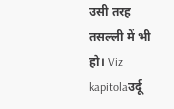उसी तरह तसल्ली में भी हो। Viz kapitolaउर्दू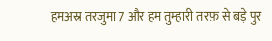हमअस्र तरजुमा7 और हम तुम्हारी तरफ़ से बड़े पुर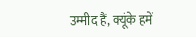उम्मीद हैं, क्यूंके हमें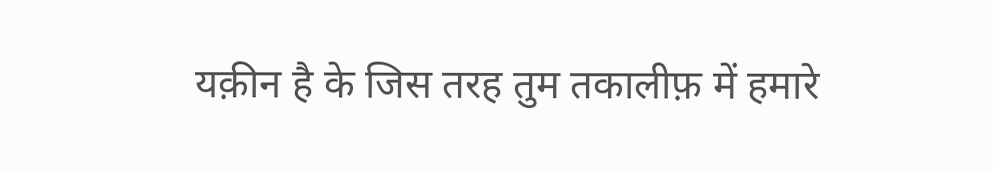यक़ीन है के जिस तरह तुम तकालीफ़ में हमारे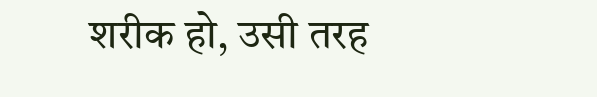शरीक हो, उसी तरह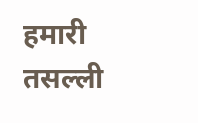हमारी तसल्ली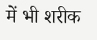में भी शरीक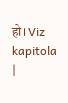हो। Viz kapitola |